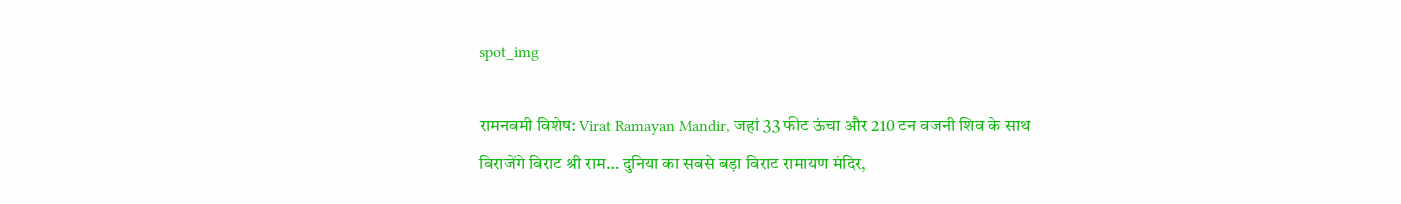spot_img

रामनवमी विशेष: Virat Ramayan Mandir, जहां 33 फीट ऊंचा और 210 टन वजनी शिव के साथ विराजेंगे विराट श्री राम… दुनिया का सबसे बड़ा विराट रामायण मंदिर,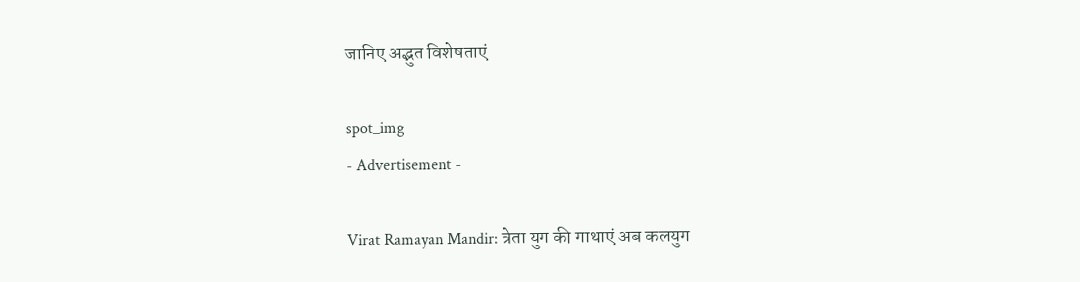जानिए अद्भुत विशेषताएं

spot_img
- Advertisement -

Virat Ramayan Mandir: त्रेता युग की गाथाएं अब कलयुग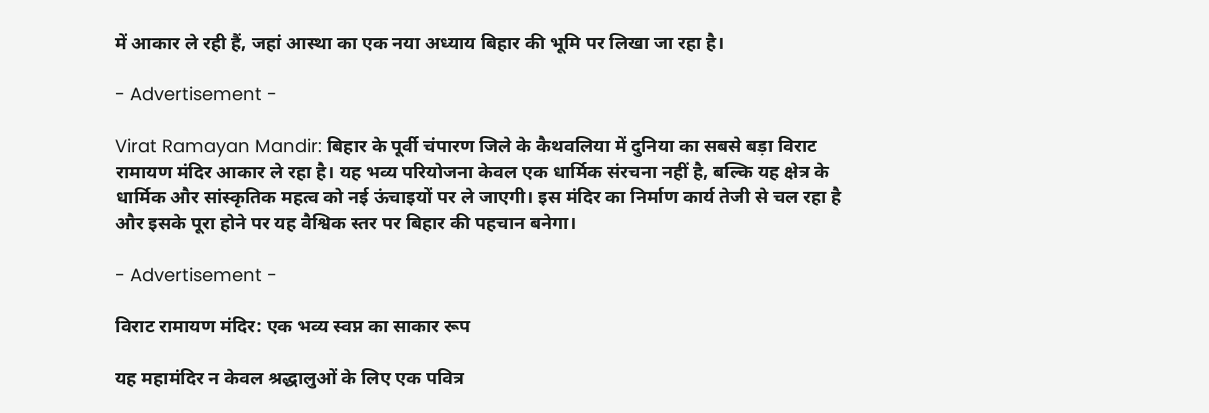में आकार ले रही हैं, जहां आस्था का एक नया अध्याय बिहार की भूमि पर लिखा जा रहा है।

- Advertisement -

Virat Ramayan Mandir: बिहार के पूर्वी चंपारण जिले के कैथवलिया में दुनिया का सबसे बड़ा विराट रामायण मंदिर आकार ले रहा है। यह भव्य परियोजना केवल एक धार्मिक संरचना नहीं है, बल्कि यह क्षेत्र के धार्मिक और सांस्कृतिक महत्व को नई ऊंचाइयों पर ले जाएगी। इस मंदिर का निर्माण कार्य तेजी से चल रहा है और इसके पूरा होने पर यह वैश्विक स्तर पर बिहार की पहचान बनेगा।

- Advertisement -

विराट रामायण मंदिर: एक भव्य स्वप्न का साकार रूप

यह महामंदिर न केवल श्रद्धालुओं के लिए एक पवित्र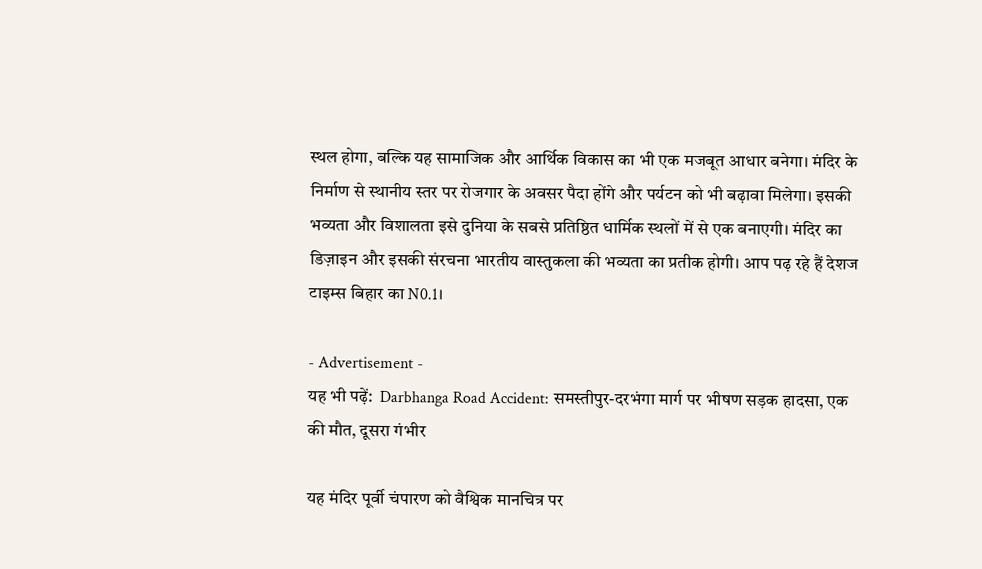स्थल होगा, बल्कि यह सामाजिक और आर्थिक विकास का भी एक मजबूत आधार बनेगा। मंदिर के निर्माण से स्थानीय स्तर पर रोजगार के अवसर पैदा होंगे और पर्यटन को भी बढ़ावा मिलेगा। इसकी भव्यता और विशालता इसे दुनिया के सबसे प्रतिष्ठित धार्मिक स्थलों में से एक बनाएगी। मंदिर का डिज़ाइन और इसकी संरचना भारतीय वास्तुकला की भव्यता का प्रतीक होगी। आप पढ़ रहे हैं देशज टाइम्स बिहार का N0.1।

- Advertisement -
यह भी पढ़ें:  Darbhanga Road Accident: समस्तीपुर-दरभंगा मार्ग पर भीषण सड़क हादसा, एक की मौत, दूसरा गंभीर

यह मंदिर पूर्वी चंपारण को वैश्विक मानचित्र पर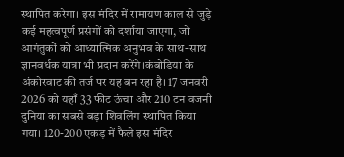स्थापित करेगा। इस मंदिर में रामायण काल से जुड़े कई महत्वपूर्ण प्रसंगों को दर्शाया जाएगा, जो आगंतुकों को आध्यात्मिक अनुभव के साथ-साथ ज्ञानवर्धक यात्रा भी प्रदान करेंगे।कंबोडिया के अंकोरवाट की तर्ज पर यह बन रहा है। 17 जनवरी 2026 को यहाँ 33 फीट ऊंचा और 210 टन वजनी दुनिया का सबसे बड़ा शिवलिंग स्थापित किया गया। 120-200 एकड़ में फैले इस मंदिर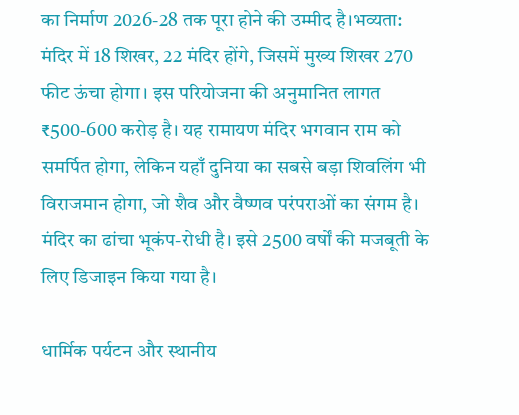का निर्माण 2026-28 तक पूरा होने की उम्मीद है।भव्यता: मंदिर में 18 शिखर, 22 मंदिर होंगे, जिसमें मुख्य शिखर 270 फीट ऊंचा होगा। इस परियोजना की अनुमानित लागत ₹500-600 करोड़ है। यह रामायण मंदिर भगवान राम को समर्पित होगा, लेकिन यहाँ दुनिया का सबसे बड़ा शिवलिंग भी विराजमान होगा, जो शैव और वैष्णव परंपराओं का संगम है। मंदिर का ढांचा भूकंप-रोधी है। इसे 2500 वर्षों की मजबूती के लिए डिजाइन किया गया है।

धार्मिक पर्यटन और स्थानीय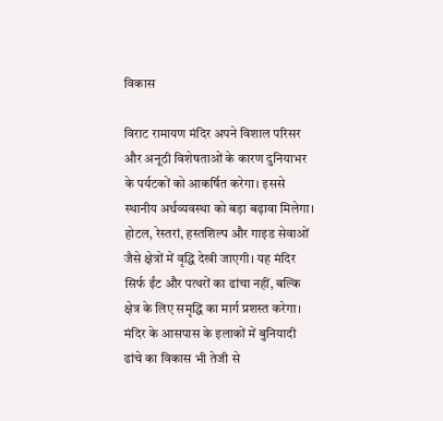विकास

विराट रामायण मंदिर अपने विशाल परिसर और अनूठी विशेषताओं के कारण दुनियाभर के पर्यटकों को आकर्षित करेगा। इससे स्थानीय अर्थव्यवस्था को बड़ा बढ़ावा मिलेगा। होटल, रेस्तरां, हस्तशिल्प और गाइड सेवाओं जैसे क्षेत्रों में वृद्धि देखी जाएगी। यह मंदिर सिर्फ ईंट और पत्थरों का ढांचा नहीं, बल्कि क्षेत्र के लिए समृद्धि का मार्ग प्रशस्त करेगा। मंदिर के आसपास के इलाकों में बुनियादी ढांचे का विकास भी तेजी से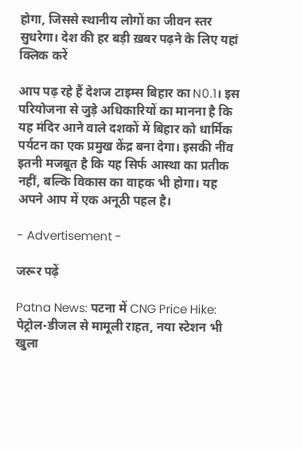होगा, जिससे स्थानीय लोगों का जीवन स्तर सुधरेगा। देश की हर बड़ी ख़बर पढ़ने के लिए यहां क्लिक करें

आप पढ़ रहे हैं देशज टाइम्स बिहार का N0.1। इस परियोजना से जुड़े अधिकारियों का मानना है कि यह मंदिर आने वाले दशकों में बिहार को धार्मिक पर्यटन का एक प्रमुख केंद्र बना देगा। इसकी नींव इतनी मजबूत है कि यह सिर्फ आस्था का प्रतीक नहीं, बल्कि विकास का वाहक भी होगा। यह अपने आप में एक अनूठी पहल है।

- Advertisement -

जरूर पढ़ें

Patna News: पटना में CNG Price Hike: पेट्रोल-डीजल से मामूली राहत, नया स्टेशन भी खुला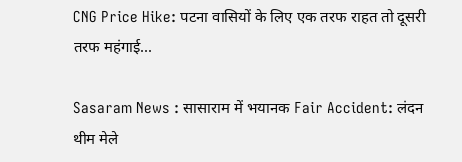CNG Price Hike: पटना वासियों के लिए एक तरफ राहत तो दूसरी तरफ महंगाई...

Sasaram News : सासाराम में भयानक Fair Accident: लंदन थीम मेले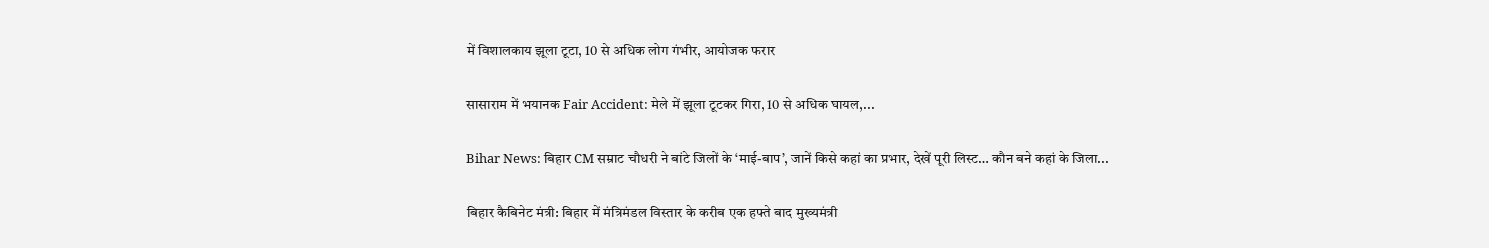में विशालकाय झूला टूटा, 10 से अधिक लोग गंभीर, आयोजक फरार

सासाराम में भयानक Fair Accident: मेले में झूला टूटकर गिरा, 10 से अधिक घायल,...

Bihar News: बिहार CM सम्राट चौधरी ने बांटे जिलों के ‘माई-बाप’, जानें किसे कहां का प्रभार, देखें पूरी लिस्ट… कौन बने कहां के जिला...

बिहार कैबिनेट मंत्री: बिहार में मंत्रिमंडल विस्तार के करीब एक हफ्ते बाद मुख्यमंत्री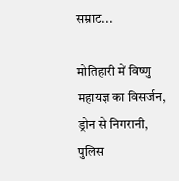सम्राट...

मोतिहारी में विष्णु महायज्ञ का विसर्जन, ड्रोन से निगरानी, पुलिस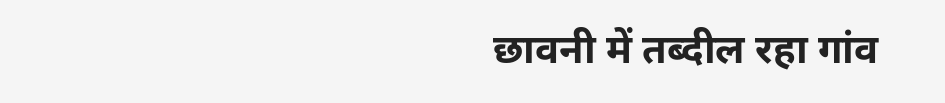छावनी में तब्दील रहा गांव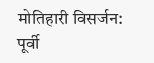मोतिहारी विसर्जन: पूर्वी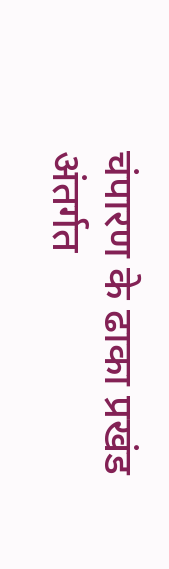चंपारण के ढाका प्रखंड अंतर्गत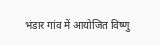भंडार गांव में आयोजित विष्णु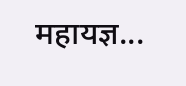महायज्ञ...